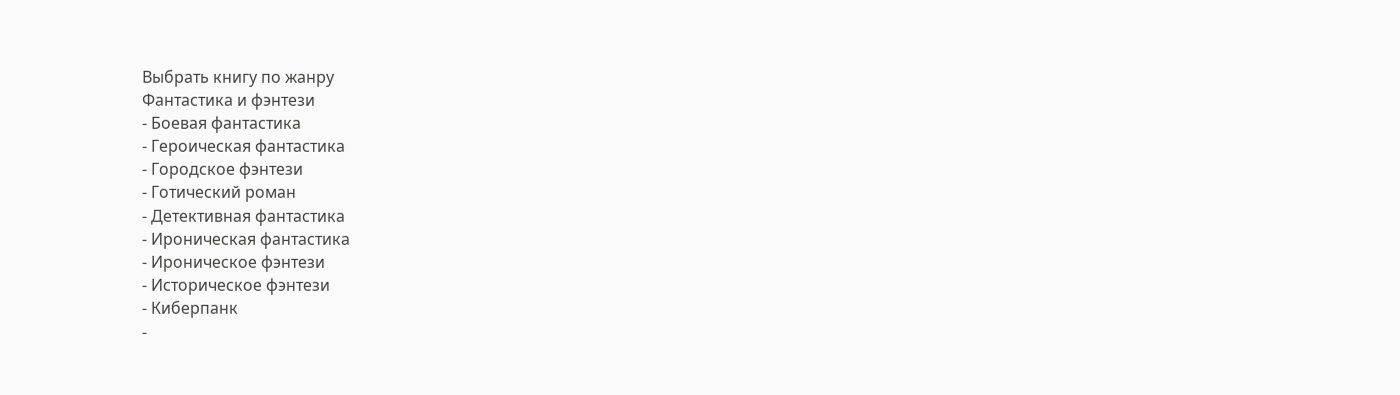Выбрать книгу по жанру
Фантастика и фэнтези
- Боевая фантастика
- Героическая фантастика
- Городское фэнтези
- Готический роман
- Детективная фантастика
- Ироническая фантастика
- Ироническое фэнтези
- Историческое фэнтези
- Киберпанк
-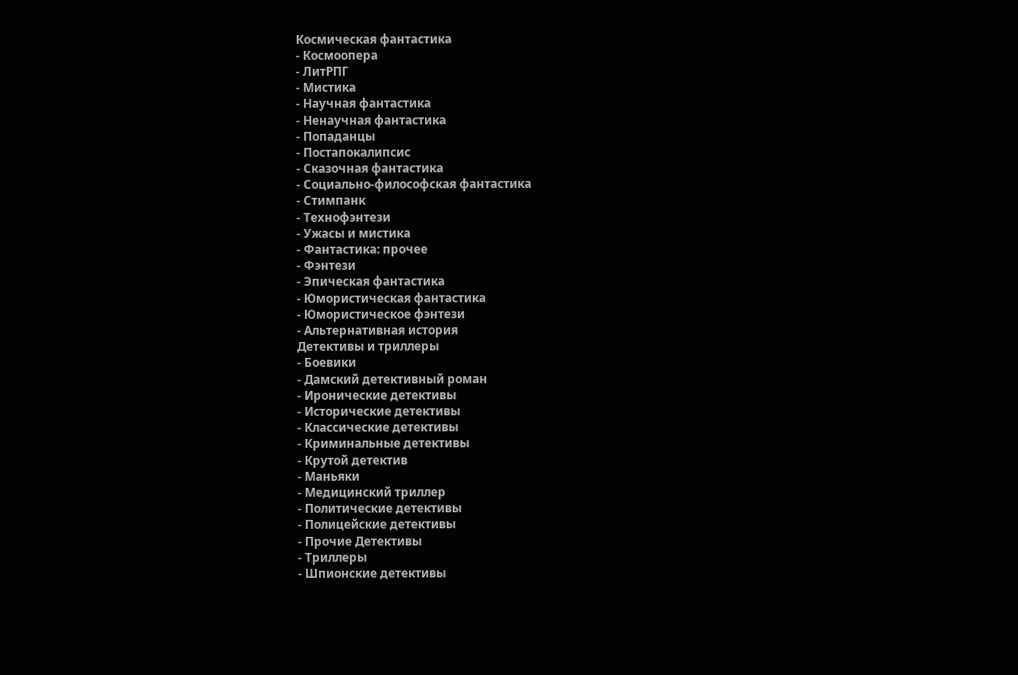Космическая фантастика
- Космоопера
- ЛитРПГ
- Мистика
- Научная фантастика
- Ненаучная фантастика
- Попаданцы
- Постапокалипсис
- Сказочная фантастика
- Социально-философская фантастика
- Стимпанк
- Технофэнтези
- Ужасы и мистика
- Фантастика: прочее
- Фэнтези
- Эпическая фантастика
- Юмористическая фантастика
- Юмористическое фэнтези
- Альтернативная история
Детективы и триллеры
- Боевики
- Дамский детективный роман
- Иронические детективы
- Исторические детективы
- Классические детективы
- Криминальные детективы
- Крутой детектив
- Маньяки
- Медицинский триллер
- Политические детективы
- Полицейские детективы
- Прочие Детективы
- Триллеры
- Шпионские детективы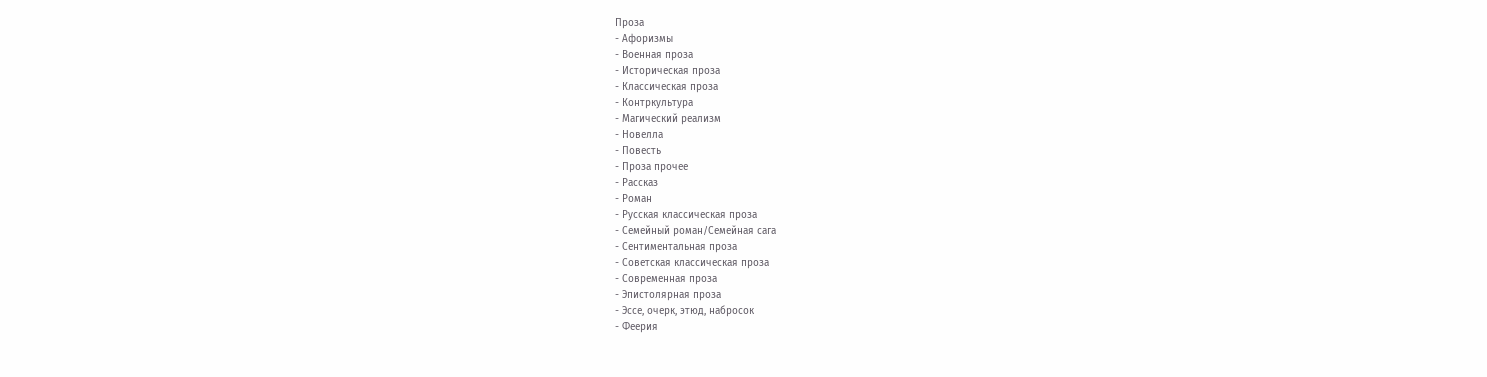Проза
- Афоризмы
- Военная проза
- Историческая проза
- Классическая проза
- Контркультура
- Магический реализм
- Новелла
- Повесть
- Проза прочее
- Рассказ
- Роман
- Русская классическая проза
- Семейный роман/Семейная сага
- Сентиментальная проза
- Советская классическая проза
- Современная проза
- Эпистолярная проза
- Эссе, очерк, этюд, набросок
- Феерия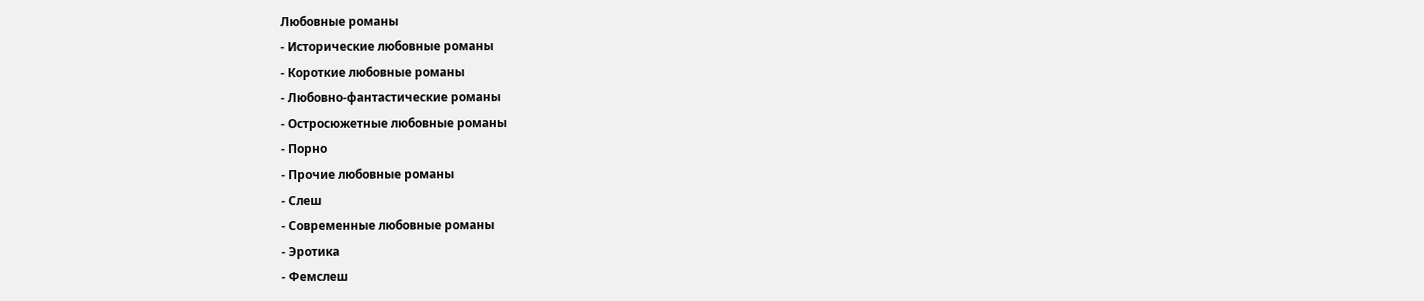Любовные романы
- Исторические любовные романы
- Короткие любовные романы
- Любовно-фантастические романы
- Остросюжетные любовные романы
- Порно
- Прочие любовные романы
- Слеш
- Современные любовные романы
- Эротика
- Фемслеш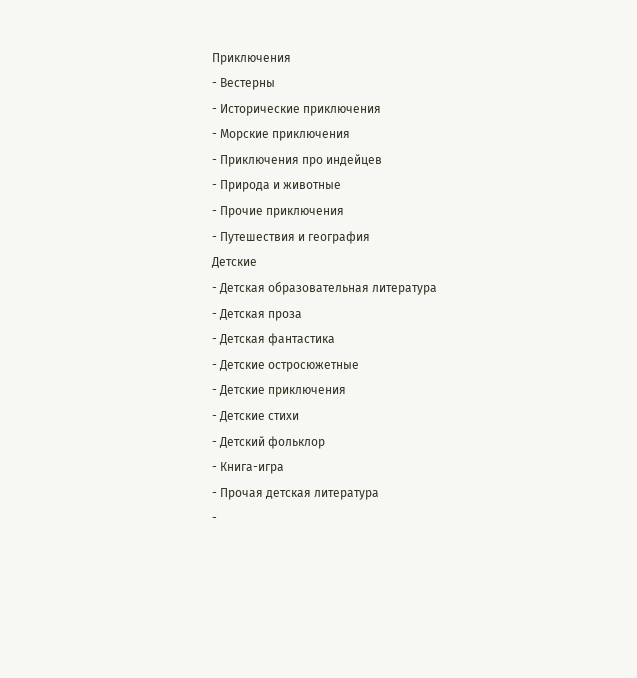Приключения
- Вестерны
- Исторические приключения
- Морские приключения
- Приключения про индейцев
- Природа и животные
- Прочие приключения
- Путешествия и география
Детские
- Детская образовательная литература
- Детская проза
- Детская фантастика
- Детские остросюжетные
- Детские приключения
- Детские стихи
- Детский фольклор
- Книга-игра
- Прочая детская литература
-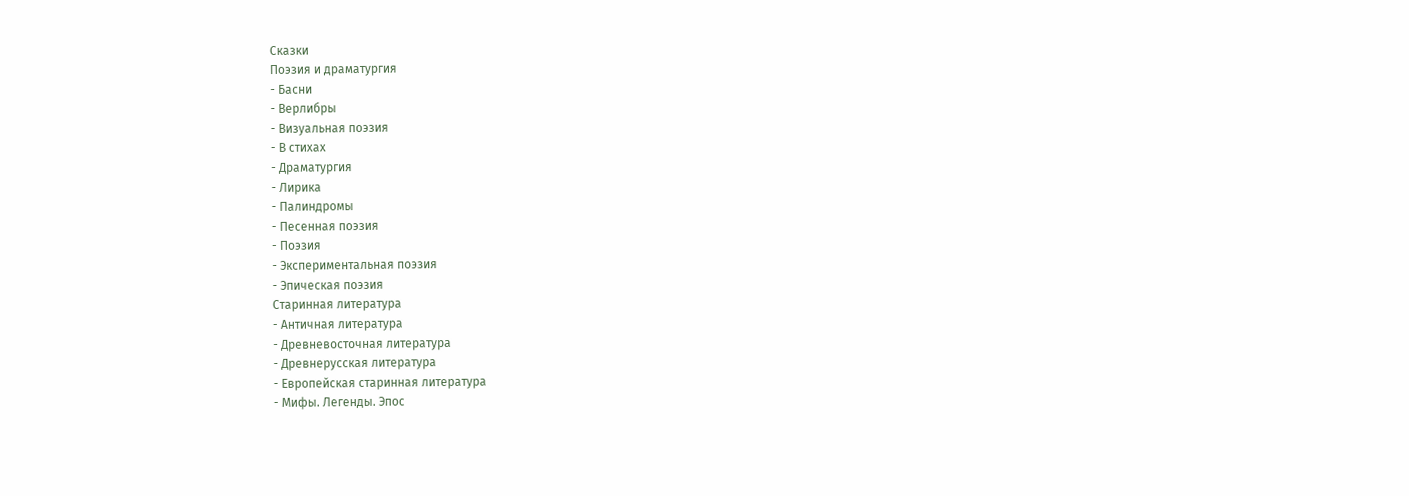Сказки
Поэзия и драматургия
- Басни
- Верлибры
- Визуальная поэзия
- В стихах
- Драматургия
- Лирика
- Палиндромы
- Песенная поэзия
- Поэзия
- Экспериментальная поэзия
- Эпическая поэзия
Старинная литература
- Античная литература
- Древневосточная литература
- Древнерусская литература
- Европейская старинная литература
- Мифы. Легенды. Эпос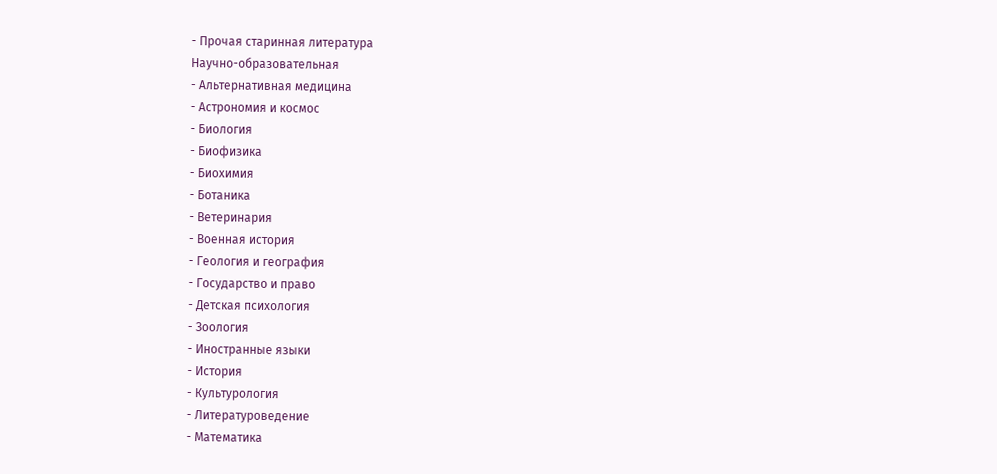- Прочая старинная литература
Научно-образовательная
- Альтернативная медицина
- Астрономия и космос
- Биология
- Биофизика
- Биохимия
- Ботаника
- Ветеринария
- Военная история
- Геология и география
- Государство и право
- Детская психология
- Зоология
- Иностранные языки
- История
- Культурология
- Литературоведение
- Математика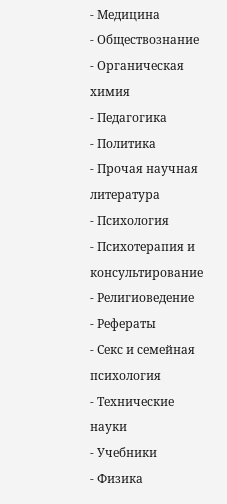- Медицина
- Обществознание
- Органическая химия
- Педагогика
- Политика
- Прочая научная литература
- Психология
- Психотерапия и консультирование
- Религиоведение
- Рефераты
- Секс и семейная психология
- Технические науки
- Учебники
- Физика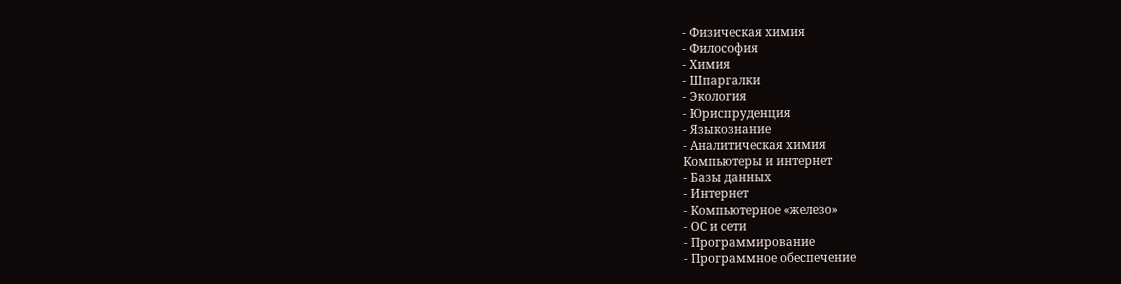- Физическая химия
- Философия
- Химия
- Шпаргалки
- Экология
- Юриспруденция
- Языкознание
- Аналитическая химия
Компьютеры и интернет
- Базы данных
- Интернет
- Компьютерное «железо»
- ОС и сети
- Программирование
- Программное обеспечение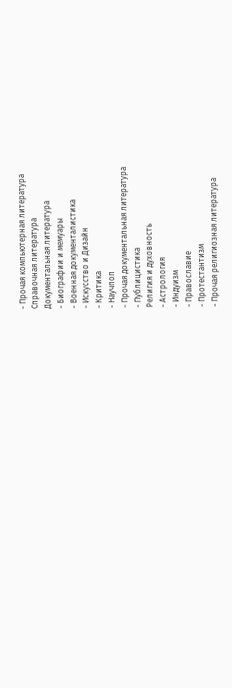- Прочая компьютерная литература
Справочная литература
Документальная литература
- Биографии и мемуары
- Военная документалистика
- Искусство и Дизайн
- Критика
- Научпоп
- Прочая документальная литература
- Публицистика
Религия и духовность
- Астрология
- Индуизм
- Православие
- Протестантизм
- Прочая религиозная литература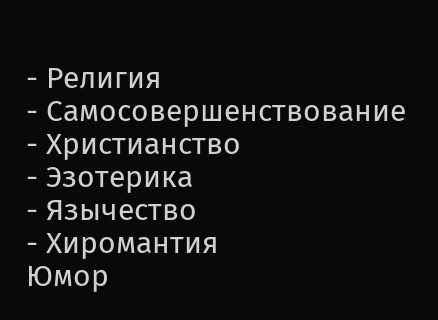- Религия
- Самосовершенствование
- Христианство
- Эзотерика
- Язычество
- Хиромантия
Юмор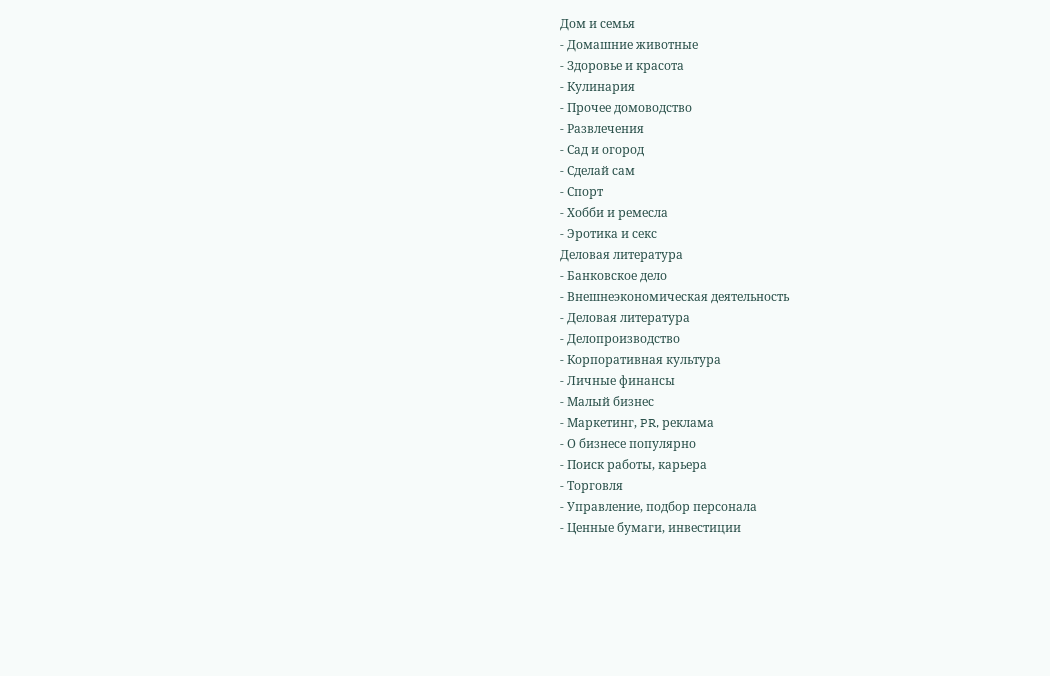Дом и семья
- Домашние животные
- Здоровье и красота
- Кулинария
- Прочее домоводство
- Развлечения
- Сад и огород
- Сделай сам
- Спорт
- Хобби и ремесла
- Эротика и секс
Деловая литература
- Банковское дело
- Внешнеэкономическая деятельность
- Деловая литература
- Делопроизводство
- Корпоративная культура
- Личные финансы
- Малый бизнес
- Маркетинг, PR, реклама
- О бизнесе популярно
- Поиск работы, карьера
- Торговля
- Управление, подбор персонала
- Ценные бумаги, инвестиции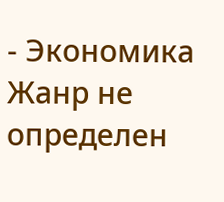- Экономика
Жанр не определен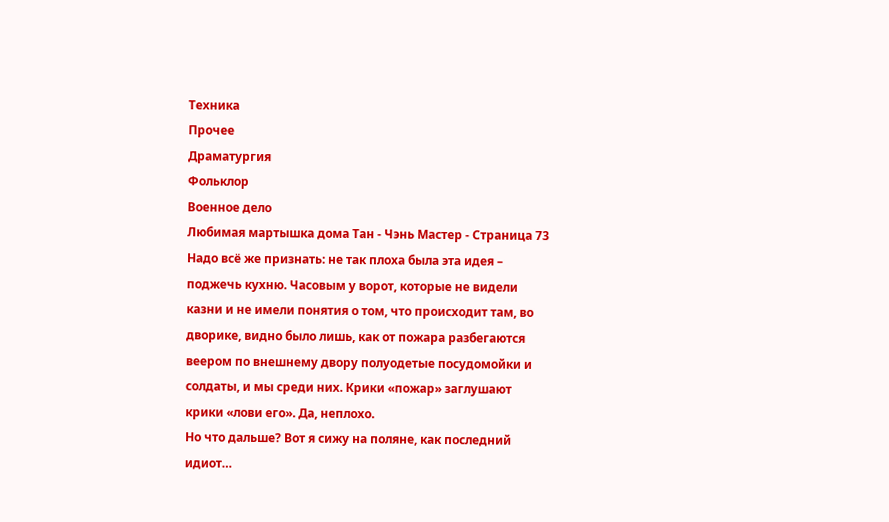Техника
Прочее
Драматургия
Фольклор
Военное дело
Любимая мартышка дома Тан - Чэнь Мастер - Страница 73
Надо всё же признать: не так плоха была эта идея – поджечь кухню. Часовым у ворот, которые не видели казни и не имели понятия о том, что происходит там, во дворике, видно было лишь, как от пожара разбегаются веером по внешнему двору полуодетые посудомойки и солдаты, и мы среди них. Крики «пожар» заглушают крики «лови его». Да, неплохо.
Но что дальше? Вот я сижу на поляне, как последний идиот…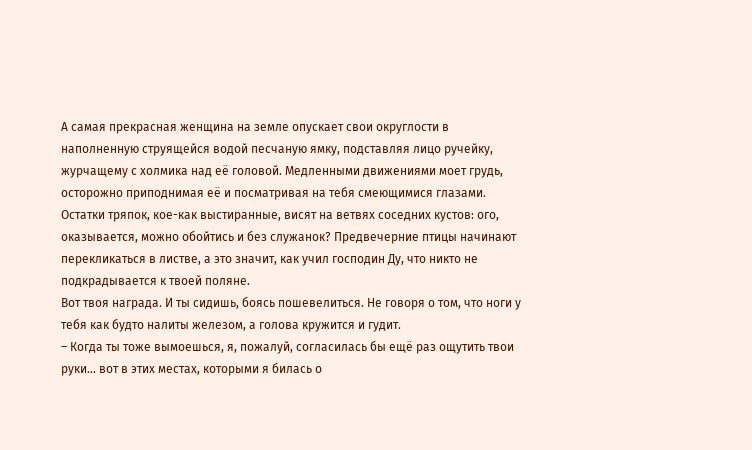А самая прекрасная женщина на земле опускает свои округлости в наполненную струящейся водой песчаную ямку, подставляя лицо ручейку, журчащему с холмика над её головой. Медленными движениями моет грудь, осторожно приподнимая её и посматривая на тебя смеющимися глазами. Остатки тряпок, кое-как выстиранные, висят на ветвях соседних кустов: ого, оказывается, можно обойтись и без служанок? Предвечерние птицы начинают перекликаться в листве, а это значит, как учил господин Ду, что никто не подкрадывается к твоей поляне.
Вот твоя награда. И ты сидишь, боясь пошевелиться. Не говоря о том, что ноги у тебя как будто налиты железом, а голова кружится и гудит.
– Когда ты тоже вымоешься, я, пожалуй, согласилась бы ещё раз ощутить твои руки… вот в этих местах, которыми я билась о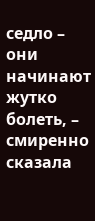седло – они начинают жутко болеть, – смиренно сказала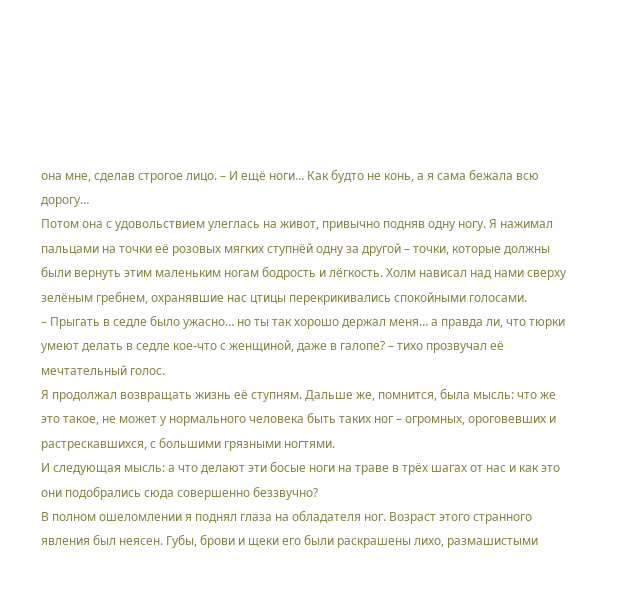она мне, сделав строгое лицо. – И ещё ноги… Как будто не конь, а я сама бежала всю дорогу…
Потом она с удовольствием улеглась на живот, привычно подняв одну ногу. Я нажимал пальцами на точки её розовых мягких ступнёй одну за другой – точки, которые должны были вернуть этим маленьким ногам бодрость и лёгкость. Холм нависал над нами сверху зелёным гребнем, охранявшие нас цтицы перекрикивались спокойными голосами.
– Прыгать в седле было ужасно… но ты так хорошо держал меня… а правда ли, что тюрки умеют делать в седле кое-что с женщиной, даже в галопе? – тихо прозвучал её мечтательный голос.
Я продолжал возвращать жизнь её ступням. Дальше же, помнится, была мысль: что же это такое, не может у нормального человека быть таких ног – огромных, ороговевших и растрескавшихся, с большими грязными ногтями.
И следующая мысль: а что делают эти босые ноги на траве в трёх шагах от нас и как это они подобрались сюда совершенно беззвучно?
В полном ошеломлении я поднял глаза на обладателя ног. Возраст этого странного явления был неясен. Губы, брови и щеки его были раскрашены лихо, размашистыми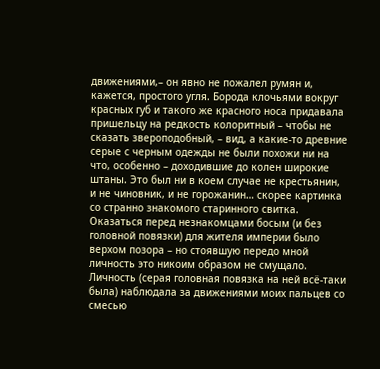движениями,– он явно не пожалел румян и, кажется, простого угля. Борода клочьями вокруг красных губ и такого же красного носа придавала пришельцу на редкость колоритный – чтобы не сказать звероподобный, – вид, а какие-то древние серые с черным одежды не были похожи ни на что, особенно – доходившие до колен широкие штаны. Это был ни в коем случае не крестьянин, и не чиновник, и не горожанин… скорее картинка со странно знакомого старинного свитка.
Оказаться перед незнакомцами босым (и без головной повязки) для жителя империи было верхом позора – но стоявшую передо мной личность это никоим образом не смущало. Личность (серая головная повязка на ней всё-таки была) наблюдала за движениями моих пальцев со смесью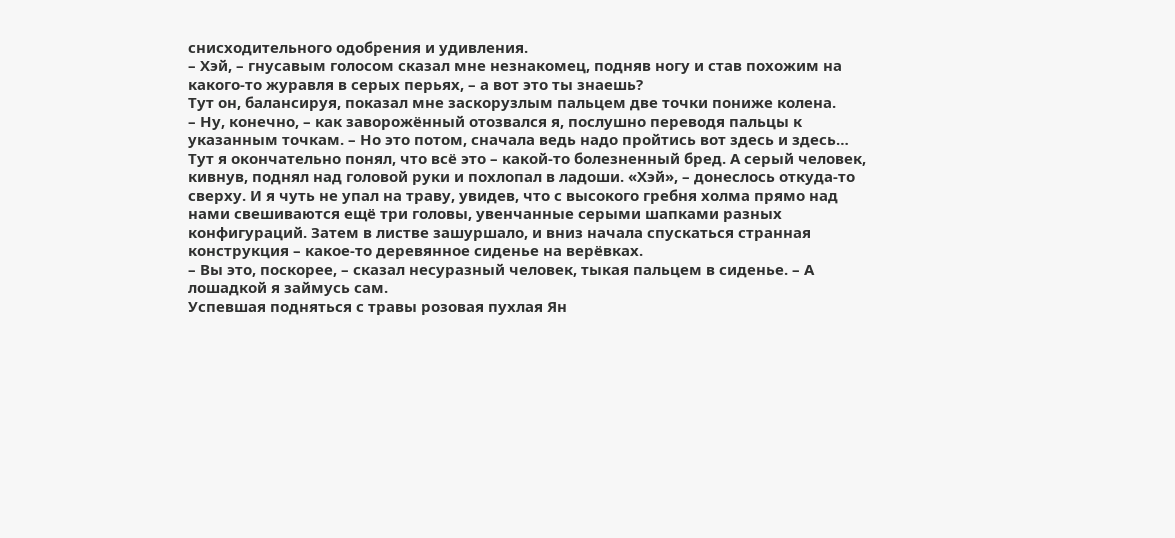снисходительного одобрения и удивления.
– Хэй, – гнусавым голосом сказал мне незнакомец, подняв ногу и став похожим на какого-то журавля в серых перьях, – а вот это ты знаешь?
Тут он, балансируя, показал мне заскорузлым пальцем две точки пониже колена.
– Ну, конечно, – как заворожённый отозвался я, послушно переводя пальцы к указанным точкам. – Но это потом, сначала ведь надо пройтись вот здесь и здесь…
Тут я окончательно понял, что всё это – какой-то болезненный бред. А серый человек, кивнув, поднял над головой руки и похлопал в ладоши. «Хэй», – донеслось откуда-то сверху. И я чуть не упал на траву, увидев, что с высокого гребня холма прямо над нами свешиваются ещё три головы, увенчанные серыми шапками разных конфигураций. Затем в листве зашуршало, и вниз начала спускаться странная конструкция – какое-то деревянное сиденье на верёвках.
– Вы это, поскорее, – сказал несуразный человек, тыкая пальцем в сиденье. – А лошадкой я займусь сам.
Успевшая подняться с травы розовая пухлая Ян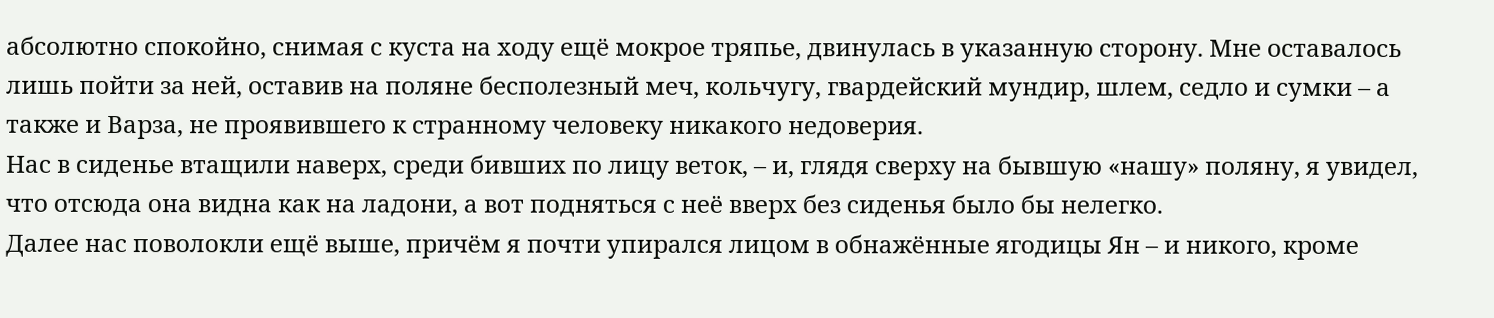абсолютно спокойно, снимая с куста на ходу ещё мокрое тряпье, двинулась в указанную сторону. Мне оставалось лишь пойти за ней, оставив на поляне бесполезный меч, кольчугу, гвардейский мундир, шлем, седло и сумки – а также и Варза, не проявившего к странному человеку никакого недоверия.
Нас в сиденье втащили наверх, среди бивших по лицу веток, – и, глядя сверху на бывшую «нашу» поляну, я увидел, что отсюда она видна как на ладони, а вот подняться с неё вверх без сиденья было бы нелегко.
Далее нас поволокли ещё выше, причём я почти упирался лицом в обнажённые ягодицы Ян – и никого, кроме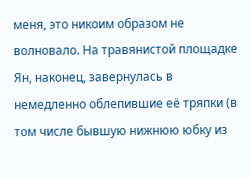меня, это никоим образом не волновало. На травянистой площадке Ян, наконец, завернулась в немедленно облепившие её тряпки (в том числе бывшую нижнюю юбку из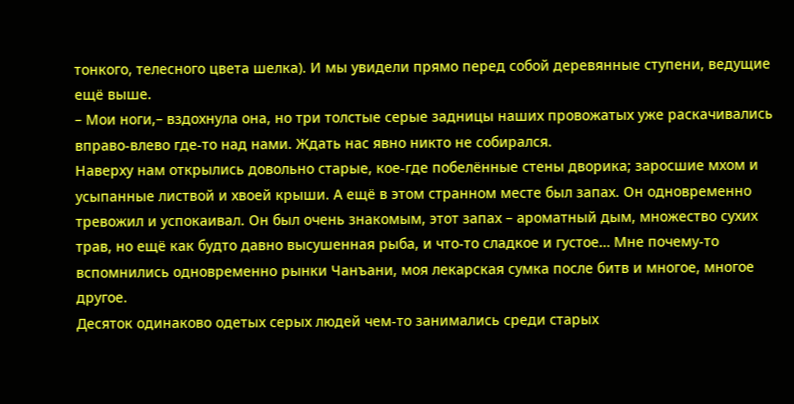тонкого, телесного цвета шелка). И мы увидели прямо перед собой деревянные ступени, ведущие ещё выше.
– Мои ноги,– вздохнула она, но три толстые серые задницы наших провожатых уже раскачивались вправо-влево где-то над нами. Ждать нас явно никто не собирался.
Наверху нам открылись довольно старые, кое-где побелённые стены дворика; заросшие мхом и усыпанные листвой и хвоей крыши. А ещё в этом странном месте был запах. Он одновременно тревожил и успокаивал. Он был очень знакомым, этот запах – ароматный дым, множество сухих трав, но ещё как будто давно высушенная рыба, и что-то сладкое и густое… Мне почему-то вспомнились одновременно рынки Чанъани, моя лекарская сумка после битв и многое, многое другое.
Десяток одинаково одетых серых людей чем-то занимались среди старых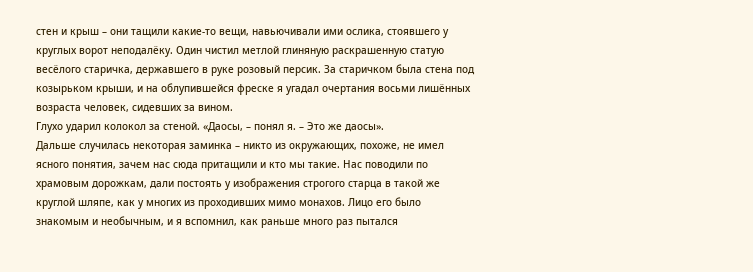стен и крыш – они тащили какие-то вещи, навьючивали ими ослика, стоявшего у круглых ворот неподалёку. Один чистил метлой глиняную раскрашенную статую весёлого старичка, державшего в руке розовый персик. За старичком была стена под козырьком крыши, и на облупившейся фреске я угадал очертания восьми лишённых возраста человек, сидевших за вином.
Глухо ударил колокол за стеной. «Даосы, – понял я. – Это же даосы».
Дальше случилась некоторая заминка – никто из окружающих, похоже, не имел ясного понятия, зачем нас сюда притащили и кто мы такие. Нас поводили по храмовым дорожкам, дали постоять у изображения строгого старца в такой же круглой шляпе, как у многих из проходивших мимо монахов. Лицо его было знакомым и необычным, и я вспомнил, как раньше много раз пытался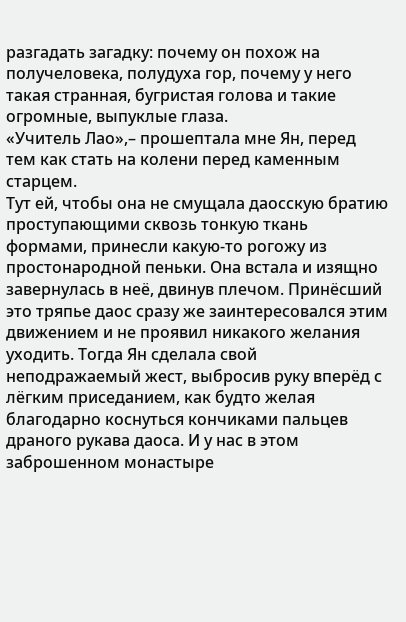разгадать загадку: почему он похож на получеловека, полудуха гор, почему у него такая странная, бугристая голова и такие огромные, выпуклые глаза.
«Учитель Лао»,– прошептала мне Ян, перед тем как стать на колени перед каменным старцем.
Тут ей, чтобы она не смущала даосскую братию проступающими сквозь тонкую ткань формами, принесли какую-то рогожу из простонародной пеньки. Она встала и изящно завернулась в неё, двинув плечом. Принёсший это тряпье даос сразу же заинтересовался этим движением и не проявил никакого желания уходить. Тогда Ян сделала свой неподражаемый жест, выбросив руку вперёд с лёгким приседанием, как будто желая благодарно коснуться кончиками пальцев драного рукава даоса. И у нас в этом заброшенном монастыре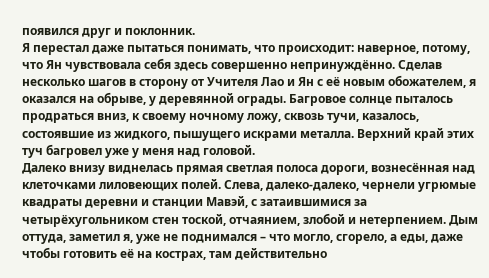появился друг и поклонник.
Я перестал даже пытаться понимать, что происходит: наверное, потому, что Ян чувствовала себя здесь совершенно непринуждённо. Сделав несколько шагов в сторону от Учителя Лао и Ян с её новым обожателем, я оказался на обрыве, у деревянной ограды. Багровое солнце пыталось продраться вниз, к своему ночному ложу, сквозь тучи, казалось, состоявшие из жидкого, пышущего искрами металла. Верхний край этих туч багровел уже у меня над головой.
Далеко внизу виднелась прямая светлая полоса дороги, вознесённая над клеточками лиловеющих полей. Слева, далеко-далеко, чернели угрюмые квадраты деревни и станции Мавэй, с затаившимися за четырёхугольником стен тоской, отчаянием, злобой и нетерпением. Дым оттуда, заметил я, уже не поднимался – что могло, сгорело, а еды, даже чтобы готовить её на кострах, там действительно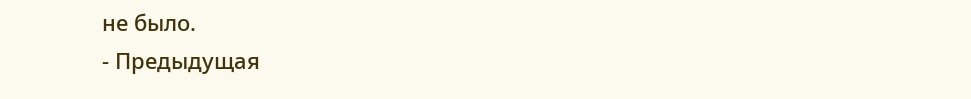не было.
- Предыдущая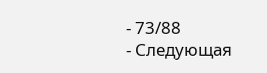- 73/88
- Следующая